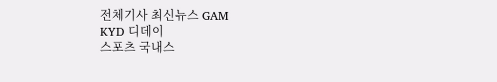전체기사 최신뉴스 GAM
KYD 디데이
스포츠 국내스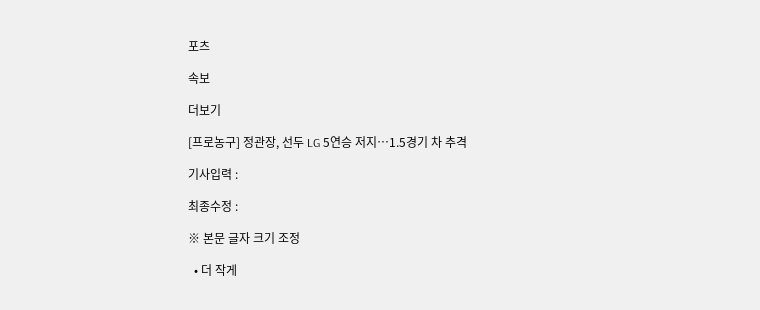포츠

속보

더보기

[프로농구] 정관장, 선두 LG 5연승 저지…1.5경기 차 추격

기사입력 :

최종수정 :

※ 본문 글자 크기 조정

  • 더 작게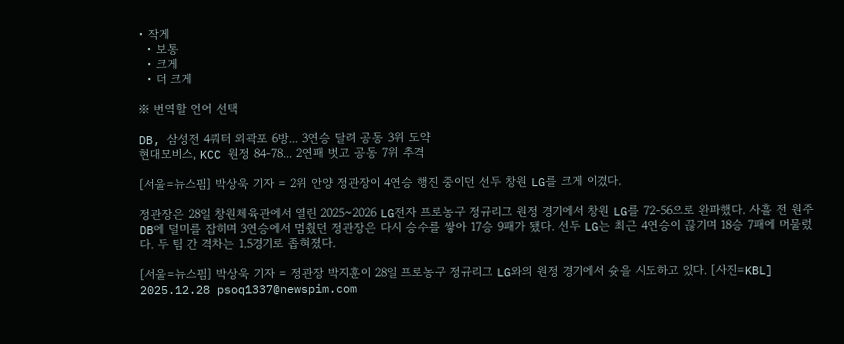• 작게
  • 보통
  • 크게
  • 더 크게

※ 번역할 언어 선택

DB, 삼성전 4쿼터 외곽포 6방... 3연승 달려 공동 3위 도약
현대모비스, KCC 원정 84-78... 2연패 벗고 공동 7위 추격

[서울=뉴스핌] 박상욱 기자 = 2위 안양 정관장이 4연승 행진 중이던 선두 창원 LG를 크게 이겼다.

정관장은 28일 창원체육관에서 열린 2025~2026 LG전자 프로농구 정규리그 원정 경기에서 창원 LG를 72-56으로 완파했다. 사흘 전 원주 DB에 덜미를 잡히며 3연승에서 멈췄던 정관장은 다시 승수를 쌓아 17승 9패가 됐다. 선두 LG는 최근 4연승이 끊기며 18승 7패에 머물렀다. 두 팀 간 격차는 1.5경기로 좁혀졌다.

[서울=뉴스핌] 박상욱 기자 = 정관장 박지훈이 28일 프로농구 정규리그 LG와의 원정 경기에서 슛을 시도하고 있다. [사진=KBL] 2025.12.28 psoq1337@newspim.com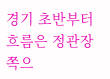경기 초반부터 흐름은 정관장 쪽으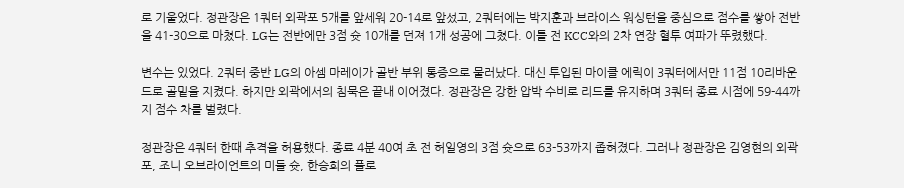로 기울었다. 정관장은 1쿼터 외곽포 5개를 앞세워 20-14로 앞섰고, 2쿼터에는 박지훈과 브라이스 워싱턴을 중심으로 점수를 쌓아 전반을 41-30으로 마쳤다. LG는 전반에만 3점 슛 10개를 던져 1개 성공에 그쳤다. 이틀 전 KCC와의 2차 연장 혈투 여파가 뚜렸했다.

변수는 있었다. 2쿼터 중반 LG의 아셈 마레이가 골반 부위 통증으로 물러났다. 대신 투입된 마이클 에릭이 3쿼터에서만 11점 10리바운드로 골밑을 지켰다. 하지만 외곽에서의 침묵은 끝내 이어졌다. 정관장은 강한 압박 수비로 리드를 유지하며 3쿼터 종료 시점에 59-44까지 점수 차를 벌렸다.

정관장은 4쿼터 한때 추격을 허용했다. 종료 4분 40여 초 전 허일영의 3점 슛으로 63-53까지 좁혀졌다. 그러나 정관장은 김영현의 외곽포, 조니 오브라이언트의 미들 슛, 한승희의 플로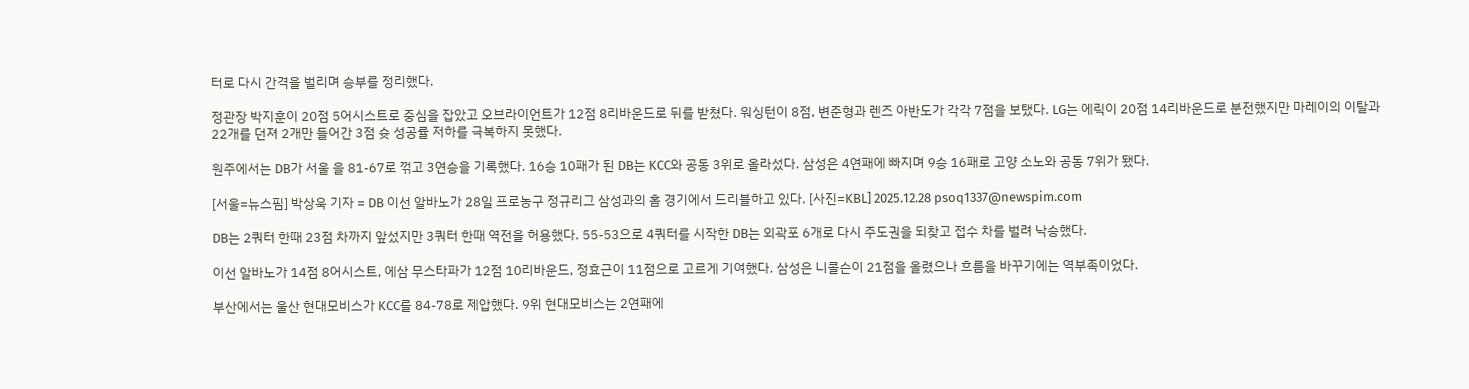터로 다시 간격을 벌리며 승부를 정리했다.

정관장 박지훈이 20점 5어시스트로 중심을 잡았고 오브라이언트가 12점 8리바운드로 뒤를 받쳤다. 워싱턴이 8점, 변준형과 렌즈 아반도가 각각 7점을 보탰다. LG는 에릭이 20점 14리바운드로 분전했지만 마레이의 이탈과 22개를 던져 2개만 들어간 3점 슛 성공률 저하를 극복하지 못했다.

원주에서는 DB가 서울 을 81-67로 꺾고 3연승을 기록했다. 16승 10패가 된 DB는 KCC와 공동 3위로 올라섰다. 삼성은 4연패에 빠지며 9승 16패로 고양 소노와 공동 7위가 됐다.

[서울=뉴스핌] 박상욱 기자 = DB 이선 알바노가 28일 프로농구 정규리그 삼성과의 홈 경기에서 드리블하고 있다. [사진=KBL] 2025.12.28 psoq1337@newspim.com

DB는 2쿼터 한때 23점 차까지 앞섰지만 3쿼터 한때 역전을 허용했다. 55-53으로 4쿼터를 시작한 DB는 외곽포 6개로 다시 주도권을 되찾고 접수 차를 벌려 낙승했다.

이선 알바노가 14점 8어시스트, 에삼 무스타파가 12점 10리바운드, 정효근이 11점으로 고르게 기여했다. 삼성은 니콜슨이 21점을 올렸으나 흐름을 바꾸기에는 역부족이었다.

부산에서는 울산 현대모비스가 KCC를 84-78로 제압했다. 9위 현대모비스는 2연패에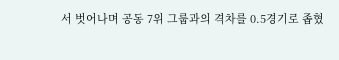서 벗어나며 공동 7위 그룹과의 격차를 0.5경기로 좁혔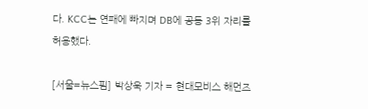다. KCC는 연패에 빠지며 DB에 공동 3위 자리를 허용했다.

[서울=뉴스핌] 박상욱 기자 = 현대모비스 해먼즈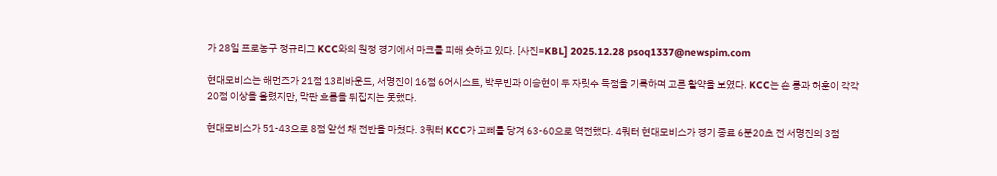가 28일 프로농구 정규리그 KCC와의 원정 경기에서 마크를 피해 슛하고 있다. [사진=KBL] 2025.12.28 psoq1337@newspim.com

현대모비스는 해먼즈가 21점 13리바운드, 서명진이 16점 6어시스트, 박무빈과 이승현이 두 자릿수 득점을 기록하며 고른 활약을 보였다. KCC는 숀 롱과 허훈이 각각 20점 이상을 올렸지만, 막판 흐름을 뒤집지는 못했다.

현대모비스가 51-43으로 8점 앞선 채 전반을 마쳤다. 3쿼터 KCC가 고삐를 당겨 63-60으로 역전했다. 4쿼터 현대모비스가 경기 종료 6분20초 전 서명진의 3점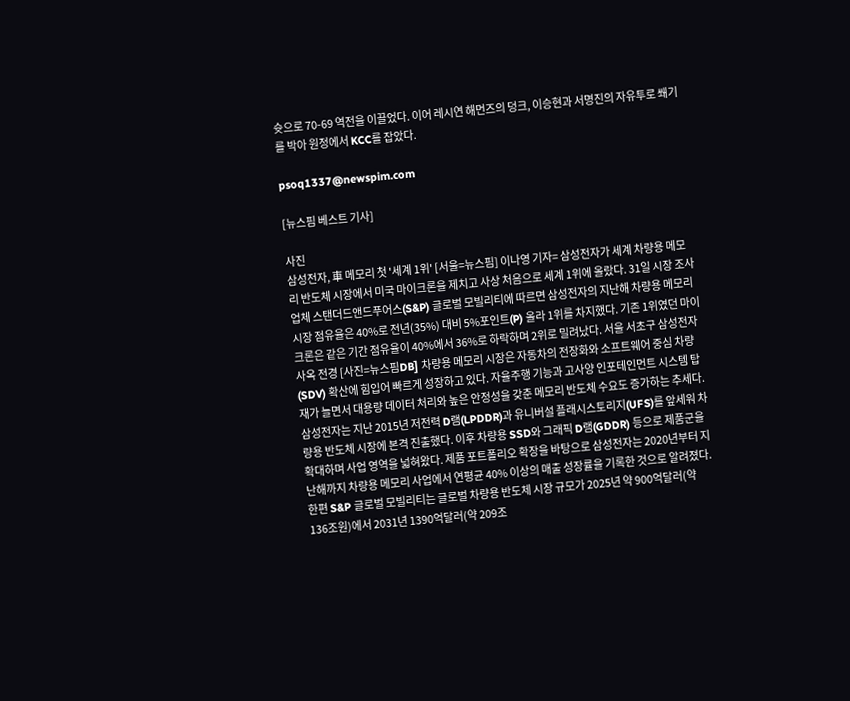슛으로 70-69 역전을 이끌었다. 이어 레시연 해먼즈의 덩크, 이승현과 서명진의 자유투로 쐐기를 박아 원정에서 KCC를 잡았다.

psoq1337@newspim.com

[뉴스핌 베스트 기사]

사진
삼성전자, 車 메모리 첫 '세계 1위' [서울=뉴스핌] 이나영 기자= 삼성전자가 세계 차량용 메모리 반도체 시장에서 미국 마이크론을 제치고 사상 처음으로 세계 1위에 올랐다. 31일 시장 조사업체 스탠더드앤드푸어스(S&P) 글로벌 모빌리티에 따르면 삼성전자의 지난해 차량용 메모리 시장 점유율은 40%로 전년(35%) 대비 5%포인트(P) 올라 1위를 차지했다. 기존 1위였던 마이크론은 같은 기간 점유율이 40%에서 36%로 하락하며 2위로 밀려났다. 서울 서초구 삼성전자 사옥 전경 [사진=뉴스핌DB] 차량용 메모리 시장은 자동차의 전장화와 소프트웨어 중심 차량(SDV) 확산에 힘입어 빠르게 성장하고 있다. 자율주행 기능과 고사양 인포테인먼트 시스템 탑재가 늘면서 대용량 데이터 처리와 높은 안정성을 갖춘 메모리 반도체 수요도 증가하는 추세다. 삼성전자는 지난 2015년 저전력 D램(LPDDR)과 유니버설 플래시스토리지(UFS)를 앞세워 차량용 반도체 시장에 본격 진출했다. 이후 차량용 SSD와 그래픽 D램(GDDR) 등으로 제품군을 확대하며 사업 영역을 넓혀왔다. 제품 포트폴리오 확장을 바탕으로 삼성전자는 2020년부터 지난해까지 차량용 메모리 사업에서 연평균 40% 이상의 매출 성장률을 기록한 것으로 알려졌다. 한편 S&P 글로벌 모빌리티는 글로벌 차량용 반도체 시장 규모가 2025년 약 900억달러(약 136조원)에서 2031년 1390억달러(약 209조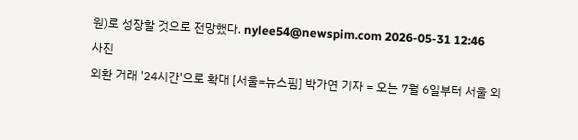원)로 성장할 것으로 전망했다. nylee54@newspim.com 2026-05-31 12:46
사진
외환 거래 '24시간'으로 확대 [서울=뉴스핌] 박가연 기자 = 오는 7월 6일부터 서울 외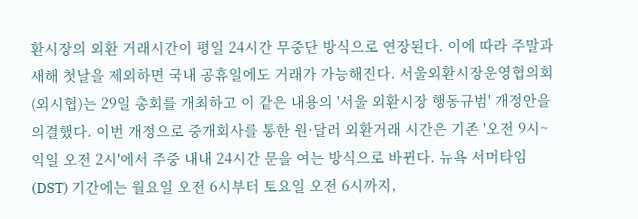환시장의 외환 거래시간이 평일 24시간 무중단 방식으로 연장된다. 이에 따라 주말과 새해 첫날을 제외하면 국내 공휴일에도 거래가 가능해진다. 서울외환시장운영협의회(외시협)는 29일 총회를 개최하고 이 같은 내용의 '서울 외환시장 행동규범' 개정안을 의결했다. 이번 개정으로 중개회사를 통한 원·달러 외환거래 시간은 기존 '오전 9시~익일 오전 2시'에서 주중 내내 24시간 문을 여는 방식으로 바뀐다. 뉴욕 서머타임(DST) 기간에는 월요일 오전 6시부터 토요일 오전 6시까지,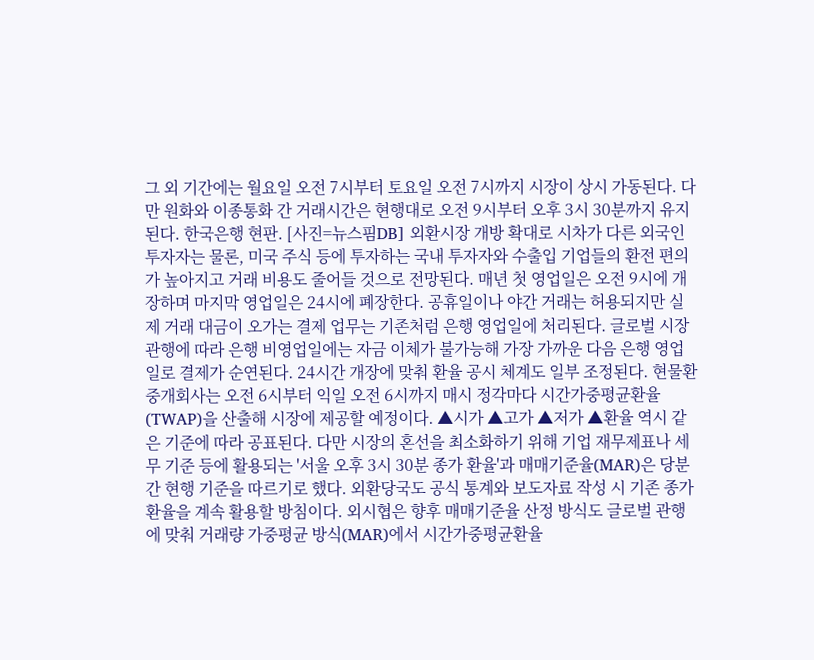그 외 기간에는 월요일 오전 7시부터 토요일 오전 7시까지 시장이 상시 가동된다. 다만 원화와 이종통화 간 거래시간은 현행대로 오전 9시부터 오후 3시 30분까지 유지된다. 한국은행 현판. [사진=뉴스핌DB] 외환시장 개방 확대로 시차가 다른 외국인 투자자는 물론, 미국 주식 등에 투자하는 국내 투자자와 수출입 기업들의 환전 편의가 높아지고 거래 비용도 줄어들 것으로 전망된다. 매년 첫 영업일은 오전 9시에 개장하며 마지막 영업일은 24시에 폐장한다. 공휴일이나 야간 거래는 허용되지만 실제 거래 대금이 오가는 결제 업무는 기존처럼 은행 영업일에 처리된다. 글로벌 시장 관행에 따라 은행 비영업일에는 자금 이체가 불가능해 가장 가까운 다음 은행 영업일로 결제가 순연된다. 24시간 개장에 맞춰 환율 공시 체계도 일부 조정된다. 현물환중개회사는 오전 6시부터 익일 오전 6시까지 매시 정각마다 시간가중평균환율(TWAP)을 산출해 시장에 제공할 예정이다. ▲시가 ▲고가 ▲저가 ▲환율 역시 같은 기준에 따라 공표된다. 다만 시장의 혼선을 최소화하기 위해 기업 재무제표나 세무 기준 등에 활용되는 '서울 오후 3시 30분 종가 환율'과 매매기준율(MAR)은 당분간 현행 기준을 따르기로 했다. 외환당국도 공식 통계와 보도자료 작성 시 기존 종가 환율을 계속 활용할 방침이다. 외시협은 향후 매매기준율 산정 방식도 글로벌 관행에 맞춰 거래량 가중평균 방식(MAR)에서 시간가중평균환율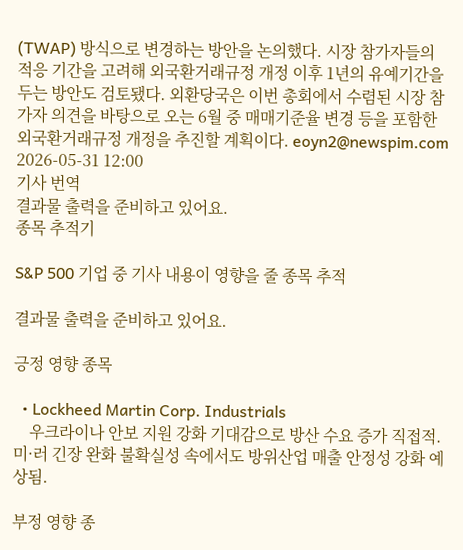(TWAP) 방식으로 변경하는 방안을 논의했다. 시장 참가자들의 적응 기간을 고려해 외국환거래규정 개정 이후 1년의 유예기간을 두는 방안도 검토됐다. 외환당국은 이번 총회에서 수렴된 시장 참가자 의견을 바탕으로 오는 6월 중 매매기준율 변경 등을 포함한 외국환거래규정 개정을 추진할 계획이다. eoyn2@newspim.com 2026-05-31 12:00
기사 번역
결과물 출력을 준비하고 있어요.
종목 추적기

S&P 500 기업 중 기사 내용이 영향을 줄 종목 추적

결과물 출력을 준비하고 있어요.

긍정 영향 종목

  • Lockheed Martin Corp. Industrials
    우크라이나 안보 지원 강화 기대감으로 방산 수요 증가 직접적. 미·러 긴장 완화 불확실성 속에서도 방위산업 매출 안정성 강화 예상됨.

부정 영향 종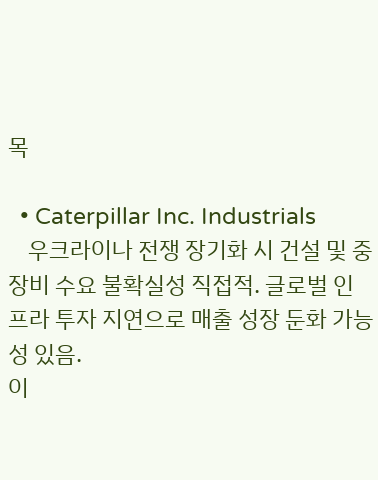목

  • Caterpillar Inc. Industrials
    우크라이나 전쟁 장기화 시 건설 및 중장비 수요 불확실성 직접적. 글로벌 인프라 투자 지연으로 매출 성장 둔화 가능성 있음.
이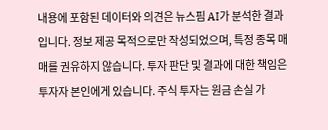내용에 포함된 데이터와 의견은 뉴스핌 AI가 분석한 결과입니다. 정보 제공 목적으로만 작성되었으며, 특정 종목 매매를 권유하지 않습니다. 투자 판단 및 결과에 대한 책임은 투자자 본인에게 있습니다. 주식 투자는 원금 손실 가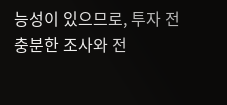능성이 있으므로, 투자 전 충분한 조사와 전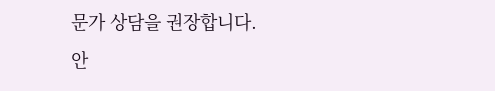문가 상담을 권장합니다.
안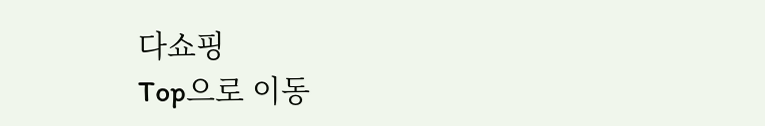다쇼핑
Top으로 이동